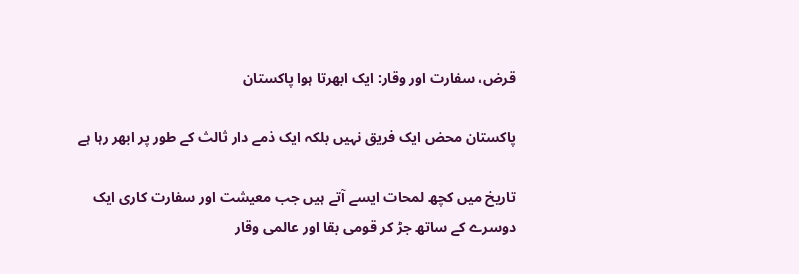قرض، سفارت اور وقار: ایک ابھرتا ہوا پاکستان

پاکستان محض ایک فریق نہیں بلکہ ایک ذمے دار ثالث کے طور پر ابھر رہا ہے

تاریخ میں کچھ لمحات ایسے آتے ہیں جب معیشت اور سفارت کاری ایک دوسرے کے ساتھ جڑ کر قومی بقا اور عالمی وقار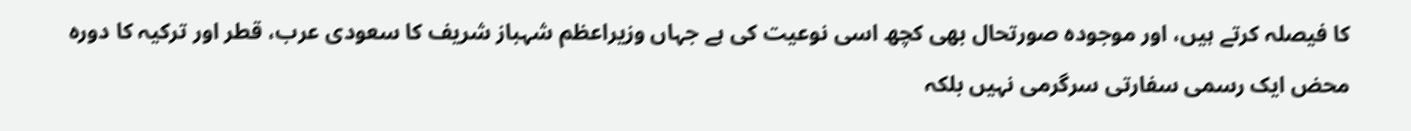کا فیصلہ کرتے ہیں، اور موجودہ صورتحال بھی کچھ اسی نوعیت کی ہے جہاں وزیراعظم شہباز شریف کا سعودی عرب، قطر اور ترکیہ کا دورہ محض ایک رسمی سفارتی سرگرمی نہیں بلکہ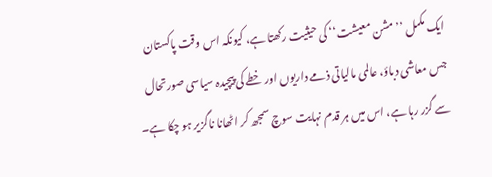ایک مکمل ’’مشن معیشت‘‘ کی حیثیت رکھتا ہے، کیونکہ اس وقت پاکستان جس معاشی دباؤ، عالمی مالیاتی ذمے داریوں اور خطے کی پیچیدہ سیاسی صورتحال سے گزر رہا ہے، اس میں ہر قدم نہایت سوچ سمجھ کر اٹھانا ناگزیر ہو چکا ہے۔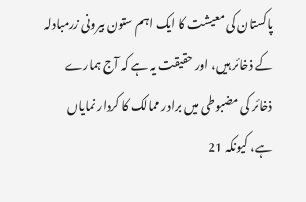پاکستان کی معیشت کا ایک اہم ستون بیرونی زرمبادلہ کے ذخائر ہیں، اور حقیقت یہ ہے کہ آج ہمارے ذخائر کی مضبوطی میں برادر ممالک کا کردار نمایاں ہے، کیونکہ 21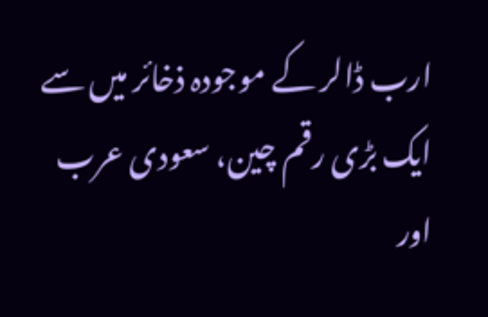ارب ڈالر کے موجودہ ذخائر میں سے ایک بڑی رقم چین، سعودی عرب اور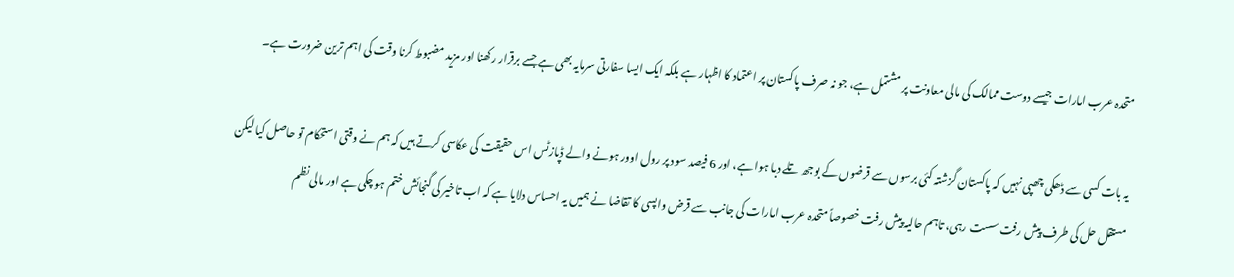متحدہ عرب امارات جیسے دوست ممالک کی مالی معاونت پر مشتمل ہے، جو نہ صرف پاکستان پر اعتماد کا اظہار ہے بلکہ ایک ایسا سفارتی سرمایہ بھی ہے جسے برقرار رکھنا اور مزید مضبوط کرنا وقت کی اہم ترین ضرورت ہے۔

یہ بات کسی سے ڈھکی چھپی نہیں کہ پاکستان گزشتہ کئی برسوں سے قرضوں کے بوجھ تلے دبا ہوا ہے، اور 6 فیصد سود پر رول اوور ہونے والے ڈپازٹس اس حقیقت کی عکاسی کرتے ہیں کہ ہم نے وقتی استحکام تو حاصل کیا لیکن مستقل حل کی طرف پیش رفت سست رہی، تاہم حالیہ پیش رفت خصوصاً متحدہ عرب امارات کی جانب سے قرض واپسی کا تقاضا نے ہمیں یہ احساس دلایا ہے کہ اب تاخیر کی گنجائش ختم ہو چکی ہے اور مالی نظم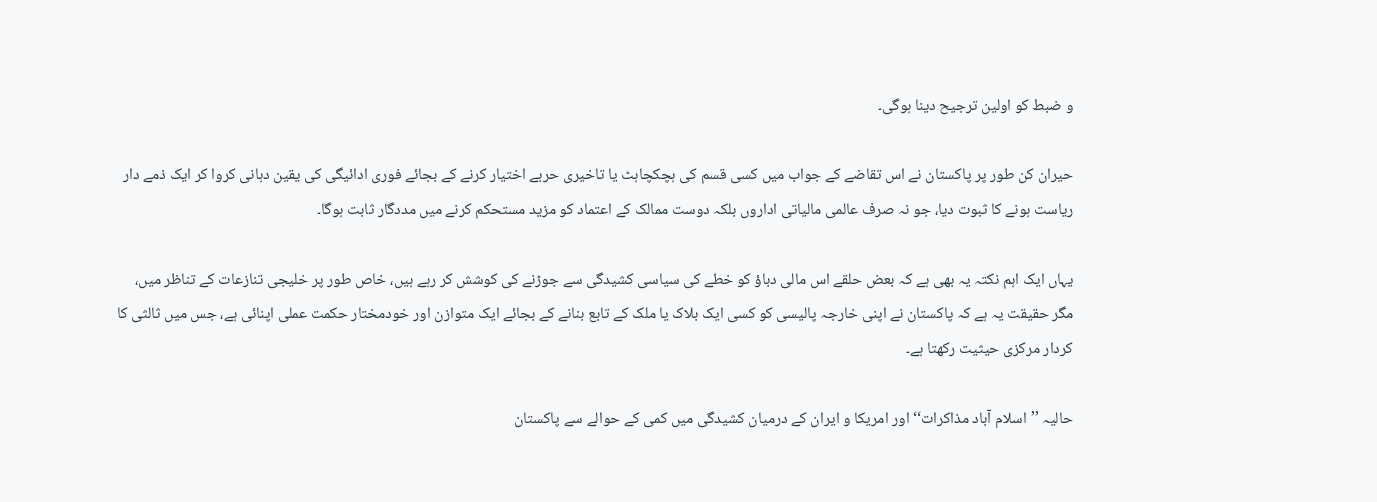و ضبط کو اولین ترجیح دینا ہوگی۔

حیران کن طور پر پاکستان نے اس تقاضے کے جواب میں کسی قسم کی ہچکچاہٹ یا تاخیری حربے اختیار کرنے کے بجائے فوری ادائیگی کی یقین دہانی کروا کر ایک ذمے دار ریاست ہونے کا ثبوت دیا، جو نہ صرف عالمی مالیاتی اداروں بلکہ دوست ممالک کے اعتماد کو مزید مستحکم کرنے میں مددگار ثابت ہوگا۔

یہاں ایک اہم نکتہ یہ بھی ہے کہ بعض حلقے اس مالی دباؤ کو خطے کی سیاسی کشیدگی سے جوڑنے کی کوشش کر رہے ہیں، خاص طور پر خلیجی تنازعات کے تناظر میں، مگر حقیقت یہ ہے کہ پاکستان نے اپنی خارجہ پالیسی کو کسی ایک بلاک یا ملک کے تابع بنانے کے بجائے ایک متوازن اور خودمختار حکمت عملی اپنائی ہے، جس میں ثالثی کا کردار مرکزی حیثیت رکھتا ہے۔

حالیہ ’’اسلام آباد مذاکرات‘‘ اور امریکا و ایران کے درمیان کشیدگی میں کمی کے حوالے سے پاکستان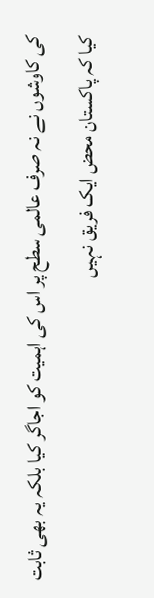کی کاوشوں نے نہ صرف عالمی سطح پر اس کی اہمیت کو اجاگر کیا بلکہ یہ بھی ثابت کیا کہ پاکستان محض ایک فریق نہیں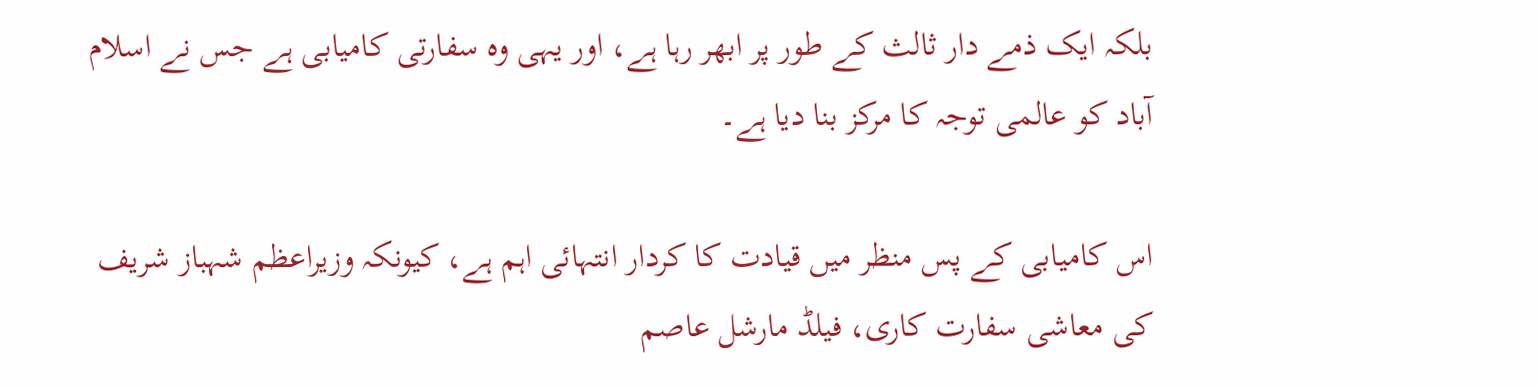بلکہ ایک ذمے دار ثالث کے طور پر ابھر رہا ہے، اور یہی وہ سفارتی کامیابی ہے جس نے اسلام آباد کو عالمی توجہ کا مرکز بنا دیا ہے۔

اس کامیابی کے پس منظر میں قیادت کا کردار انتہائی اہم ہے، کیونکہ وزیراعظم شہباز شریف کی معاشی سفارت کاری، فیلڈ مارشل عاصم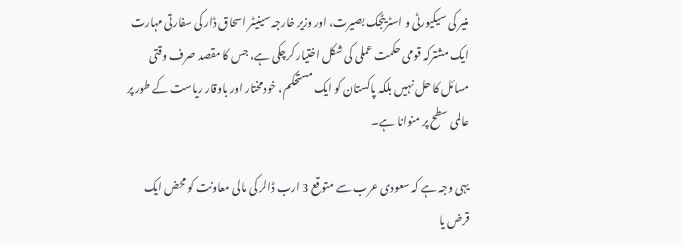منیر کی سیکیورٹی و اسٹریٹجک بصیرت، اور وزیر خارجہ سینیٹر اسحاق ڈار کی سفارتی مہارت ایک مشترکہ قومی حکمت عملی کی شکل اختیار کرچکی ہے، جس کا مقصد صرف وقتی مسائل کا حل نہیں بلکہ پاکستان کو ایک مستحکم، خودمختار اور باوقار ریاست کے طور پر عالمی سطح پر منوانا ہے۔

یہی وجہ ہے کہ سعودی عرب سے متوقع 3 ارب ڈالر کی مالی معاونت کو محض ایک قرض یا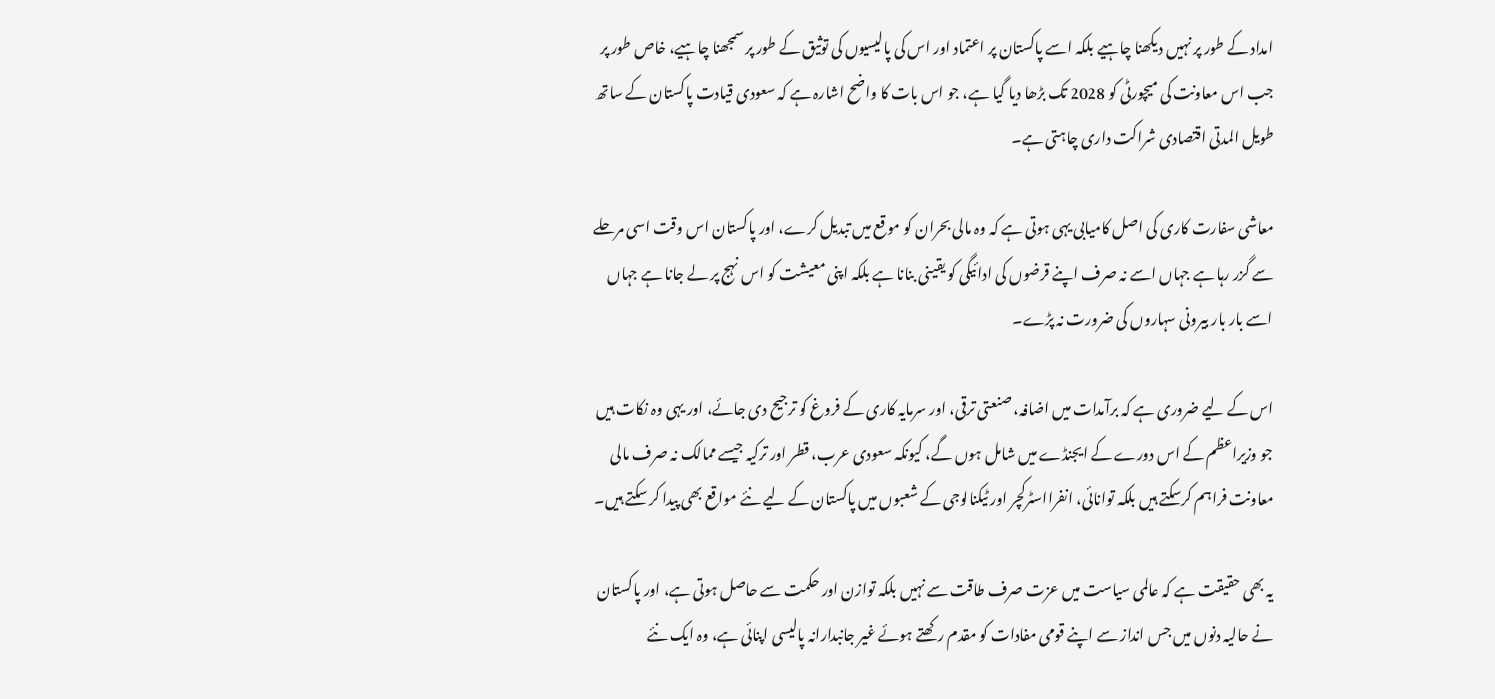امداد کے طور پر نہیں دیکھنا چاہیے بلکہ اسے پاکستان پر اعتماد اور اس کی پالیسیوں کی توثیق کے طور پر سمجھنا چاہیے، خاص طور پر جب اس معاونت کی میچورٹی کو 2028 تک بڑھا دیا گیا ہے، جو اس بات کا واضح اشارہ ہے کہ سعودی قیادت پاکستان کے ساتھ طویل المدتی اقتصادی شراکت داری چاہتی ہے۔

معاشی سفارت کاری کی اصل کامیابی یہی ہوتی ہے کہ وہ مالی بحران کو موقع میں تبدیل کرے، اور پاکستان اس وقت اسی مرحلے سے گزر رہا ہے جہاں اسے نہ صرف اپنے قرضوں کی ادائیگی کو یقینی بنانا ہے بلکہ اپنی معیشت کو اس نہج پر لے جانا ہے جہاں اسے بار بار بیرونی سہاروں کی ضرورت نہ پڑے۔

اس کے لیے ضروری ہے کہ برآمدات میں اضافہ، صنعتی ترقی، اور سرمایہ کاری کے فروغ کو ترجیح دی جائے، اور یہی وہ نکات ہیں جو وزیراعظم کے اس دورے کے ایجنڈے میں شامل ہوں گے، کیونکہ سعودی عرب، قطر اور ترکیہ جیسے ممالک نہ صرف مالی معاونت فراہم کرسکتے ہیں بلکہ توانائی، انفرااسٹرکچر اور ٹیکنالوجی کے شعبوں میں پاکستان کے لیے نئے مواقع بھی پیدا کر سکتے ہیں۔

یہ بھی حقیقت ہے کہ عالمی سیاست میں عزت صرف طاقت سے نہیں بلکہ توازن اور حکمت سے حاصل ہوتی ہے، اور پاکستان نے حالیہ دنوں میں جس انداز سے اپنے قومی مفادات کو مقدم رکھتے ہوئے غیر جانبدارانہ پالیسی اپنائی ہے، وہ ایک نئے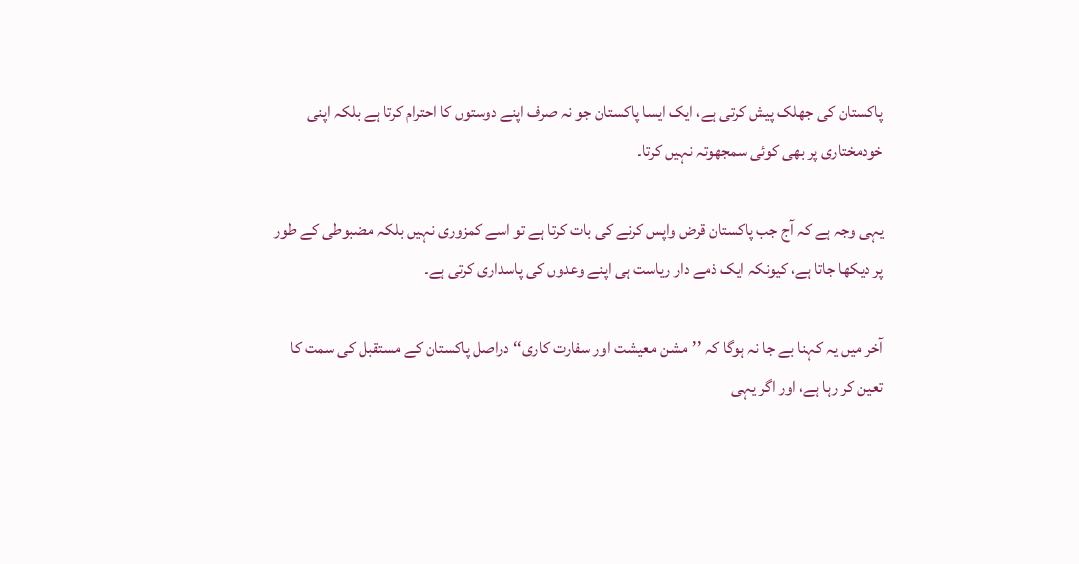پاکستان کی جھلک پیش کرتی ہے، ایک ایسا پاکستان جو نہ صرف اپنے دوستوں کا احترام کرتا ہے بلکہ اپنی خودمختاری پر بھی کوئی سمجھوتہ نہیں کرتا۔

یہی وجہ ہے کہ آج جب پاکستان قرض واپس کرنے کی بات کرتا ہے تو اسے کمزوری نہیں بلکہ مضبوطی کے طور پر دیکھا جاتا ہے، کیونکہ ایک ذمے دار ریاست ہی اپنے وعدوں کی پاسداری کرتی ہے۔

آخر میں یہ کہنا بے جا نہ ہوگا کہ ’’مشن معیشت اور سفارت کاری‘‘ دراصل پاکستان کے مستقبل کی سمت کا تعین کر رہا ہے، اور اگر یہی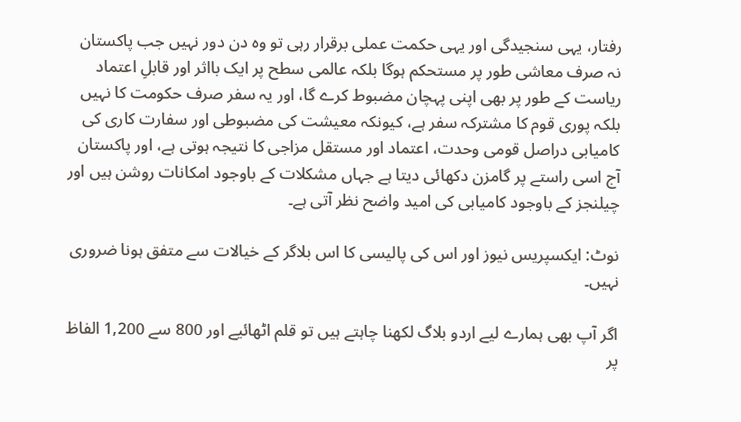رفتار، یہی سنجیدگی اور یہی حکمت عملی برقرار رہی تو وہ دن دور نہیں جب پاکستان نہ صرف معاشی طور پر مستحکم ہوگا بلکہ عالمی سطح پر ایک بااثر اور قابلِ اعتماد ریاست کے طور پر بھی اپنی پہچان مضبوط کرے گا، اور یہ سفر صرف حکومت کا نہیں بلکہ پوری قوم کا مشترکہ سفر ہے، کیونکہ معیشت کی مضبوطی اور سفارت کاری کی کامیابی دراصل قومی وحدت، اعتماد اور مستقل مزاجی کا نتیجہ ہوتی ہے، اور پاکستان آج اسی راستے پر گامزن دکھائی دیتا ہے جہاں مشکلات کے باوجود امکانات روشن ہیں اور چیلنجز کے باوجود کامیابی کی امید واضح نظر آتی ہے۔

نوٹ: ایکسپریس نیوز اور اس کی پالیسی کا اس بلاگر کے خیالات سے متفق ہونا ضروری نہیں۔

اگر آپ بھی ہمارے لیے اردو بلاگ لکھنا چاہتے ہیں تو قلم اٹھائیے اور 800 سے 1,200 الفاظ پر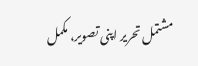مشتمل تحریر اپنی تصویر، مکمل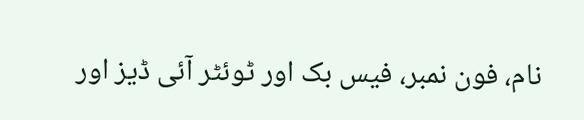نام، فون نمبر، فیس بک اور ٹوئٹر آئی ڈیز اور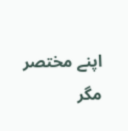اپنے مختصر مگر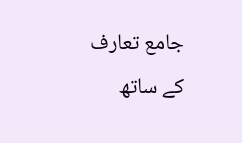جامع تعارف کے ساتھ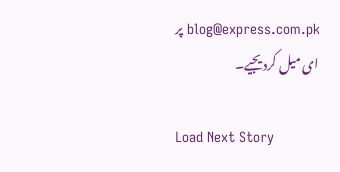blog@express.com.pk پر ای میل کردیجیے۔

Load Next Story